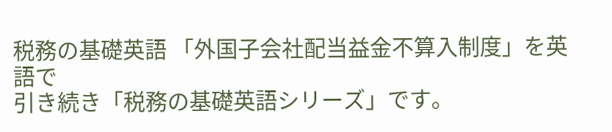税務の基礎英語 「外国子会社配当益金不算入制度」を英語で
引き続き「税務の基礎英語シリーズ」です。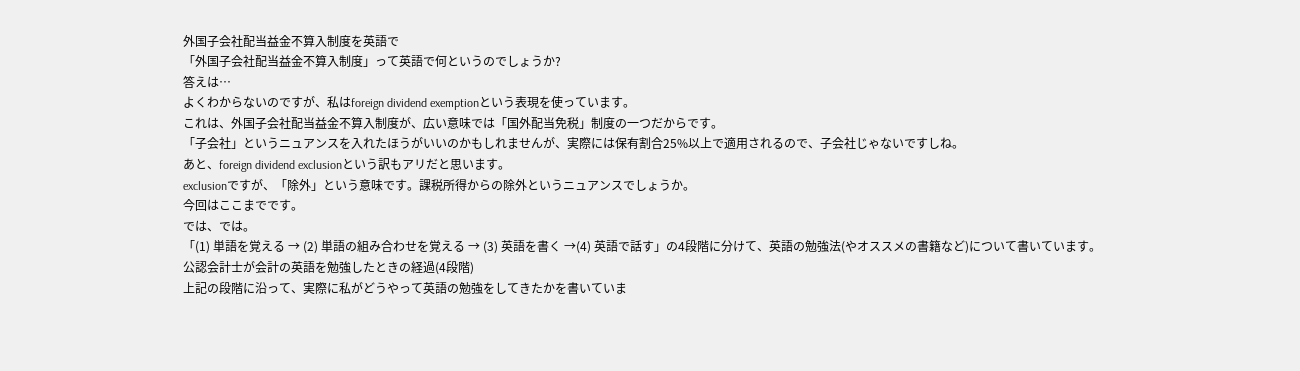外国子会社配当益金不算入制度を英語で
「外国子会社配当益金不算入制度」って英語で何というのでしょうか?
答えは…
よくわからないのですが、私はforeign dividend exemptionという表現を使っています。
これは、外国子会社配当益金不算入制度が、広い意味では「国外配当免税」制度の一つだからです。
「子会社」というニュアンスを入れたほうがいいのかもしれませんが、実際には保有割合25%以上で適用されるので、子会社じゃないですしね。
あと、foreign dividend exclusionという訳もアリだと思います。
exclusionですが、「除外」という意味です。課税所得からの除外というニュアンスでしょうか。
今回はここまでです。
では、では。
「(1) 単語を覚える → (2) 単語の組み合わせを覚える → (3) 英語を書く →(4) 英語で話す」の4段階に分けて、英語の勉強法(やオススメの書籍など)について書いています。
公認会計士が会計の英語を勉強したときの経過(4段階)
上記の段階に沿って、実際に私がどうやって英語の勉強をしてきたかを書いていま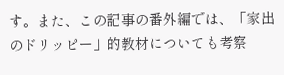す。また、この記事の番外編では、「家出のドリッピー」的教材についても考察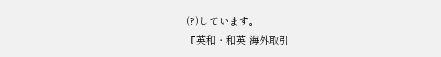(?)しています。
『英和・和英 海外取引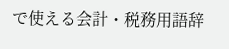で使える会計・税務用語辞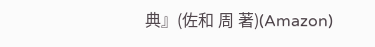典』(佐和 周 著)(Amazon)